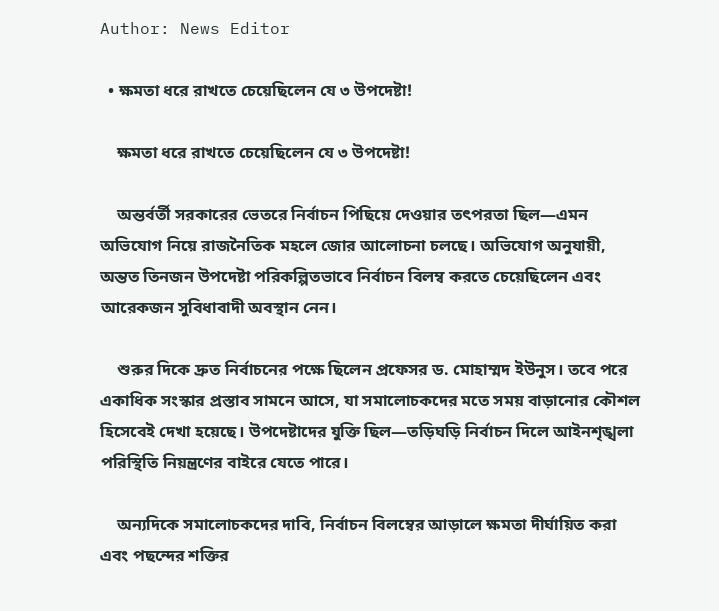Author: News Editor

  • ক্ষমতা ধরে রাখতে চেয়েছিলেন যে ৩ উপদেষ্টা!

    ক্ষমতা ধরে রাখতে চেয়েছিলেন যে ৩ উপদেষ্টা!

    অন্তর্বর্তী সরকারের ভেতরে নির্বাচন পিছিয়ে দেওয়ার তৎপরতা ছিল—এমন অভিযোগ নিয়ে রাজনৈতিক মহলে জোর আলোচনা চলছে। অভিযোগ অনুযায়ী, অন্তত তিনজন উপদেষ্টা পরিকল্পিতভাবে নির্বাচন বিলম্ব করতে চেয়েছিলেন এবং আরেকজন সুবিধাবাদী অবস্থান নেন।

    শুরুর দিকে দ্রুত নির্বাচনের পক্ষে ছিলেন প্রফেসর ড. মোহাম্মদ ইউনুস। তবে পরে একাধিক সংস্কার প্রস্তাব সামনে আসে, যা সমালোচকদের মতে সময় বাড়ানোর কৌশল হিসেবেই দেখা হয়েছে। উপদেষ্টাদের যুক্তি ছিল—তড়িঘড়ি নির্বাচন দিলে আইনশৃঙ্খলা পরিস্থিতি নিয়ন্ত্রণের বাইরে যেতে পারে।

    অন্যদিকে সমালোচকদের দাবি, নির্বাচন বিলম্বের আড়ালে ক্ষমতা দীর্ঘায়িত করা এবং পছন্দের শক্তির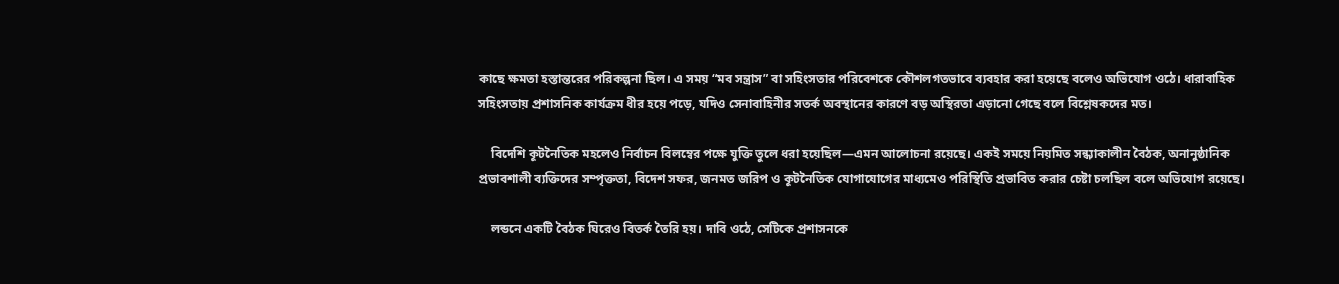কাছে ক্ষমতা হস্তান্তরের পরিকল্পনা ছিল। এ সময় “মব সন্ত্রাস” বা সহিংসতার পরিবেশকে কৌশলগতভাবে ব্যবহার করা হয়েছে বলেও অভিযোগ ওঠে। ধারাবাহিক সহিংসতায় প্রশাসনিক কার্যক্রম ধীর হয়ে পড়ে, যদিও সেনাবাহিনীর সতর্ক অবস্থানের কারণে বড় অস্থিরতা এড়ানো গেছে বলে বিশ্লেষকদের মত।

    বিদেশি কূটনৈতিক মহলেও নির্বাচন বিলম্বের পক্ষে যুক্তি তুলে ধরা হয়েছিল—এমন আলোচনা রয়েছে। একই সময়ে নিয়মিত সন্ধ্যাকালীন বৈঠক, অনানুষ্ঠানিক প্রভাবশালী ব্যক্তিদের সম্পৃক্ততা, বিদেশ সফর, জনমত জরিপ ও কূটনৈতিক যোগাযোগের মাধ্যমেও পরিস্থিতি প্রভাবিত করার চেষ্টা চলছিল বলে অভিযোগ রয়েছে।

    লন্ডনে একটি বৈঠক ঘিরেও বিতর্ক তৈরি হয়। দাবি ওঠে, সেটিকে প্রশাসনকে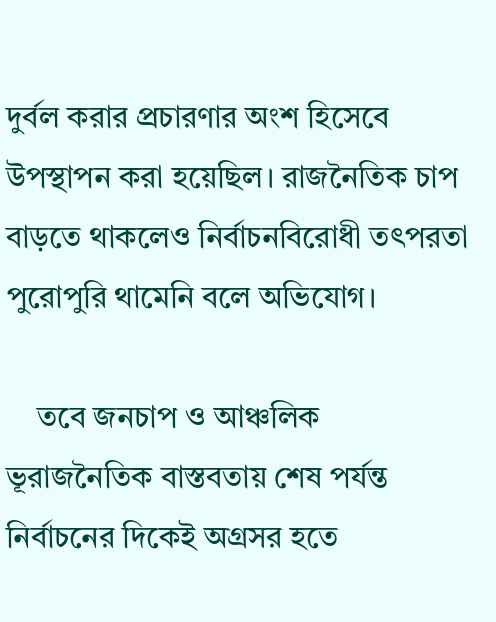দুর্বল করার প্রচারণার অংশ হিসেবে উপস্থাপন করা হয়েছিল। রাজনৈতিক চাপ বাড়তে থাকলেও নির্বাচনবিরোধী তৎপরতা পুরোপুরি থামেনি বলে অভিযোগ।

    তবে জনচাপ ও আঞ্চলিক ভূরাজনৈতিক বাস্তবতায় শেষ পর্যন্ত নির্বাচনের দিকেই অগ্রসর হতে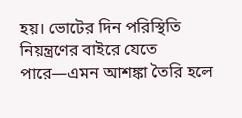হয়। ভোটের দিন পরিস্থিতি নিয়ন্ত্রণের বাইরে যেতে পারে—এমন আশঙ্কা তৈরি হলে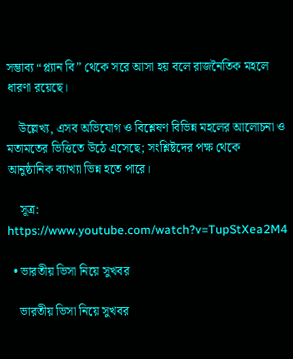সম্ভাব্য “প্ল্যান বি” থেকে সরে আসা হয় বলে রাজনৈতিক মহলে ধারণা রয়েছে।

    উল্লেখ্য, এসব অভিযোগ ও বিশ্লেষণ বিভিন্ন মহলের আলোচনা ও মতামতের ভিত্তিতে উঠে এসেছে; সংশ্লিষ্টদের পক্ষ থেকে আনুষ্ঠানিক ব্যাখ্যা ভিন্ন হতে পারে।

    সূত্র: https://www.youtube.com/watch?v=TupStXea2M4

  • ভারতীয় ভিসা নিয়ে সুখবর

    ভারতীয় ভিসা নিয়ে সুখবর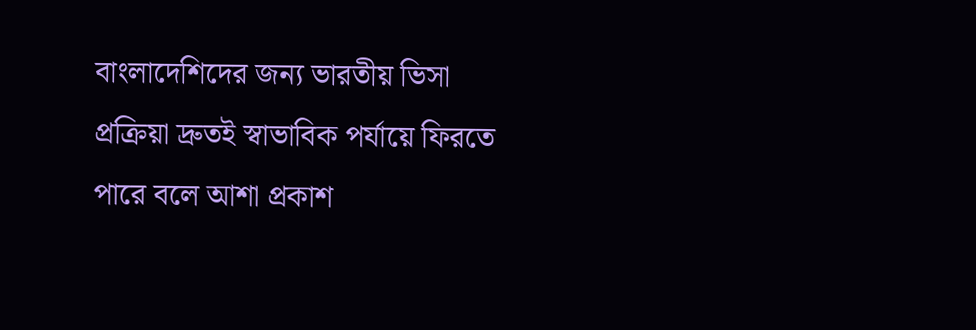বাংলাদেশিদের জন্য ভারতীয় ভিসা প্রক্রিয়া দ্রুতই স্বাভাবিক পর্যায়ে ফিরতে পারে বলে আশা প্রকাশ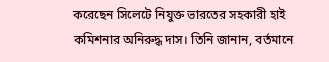করেছেন সিলেটে নিযুক্ত ভারতের সহকারী হাই কমিশনার অনিরুদ্ধ দাস। তিনি জানান, বর্তমানে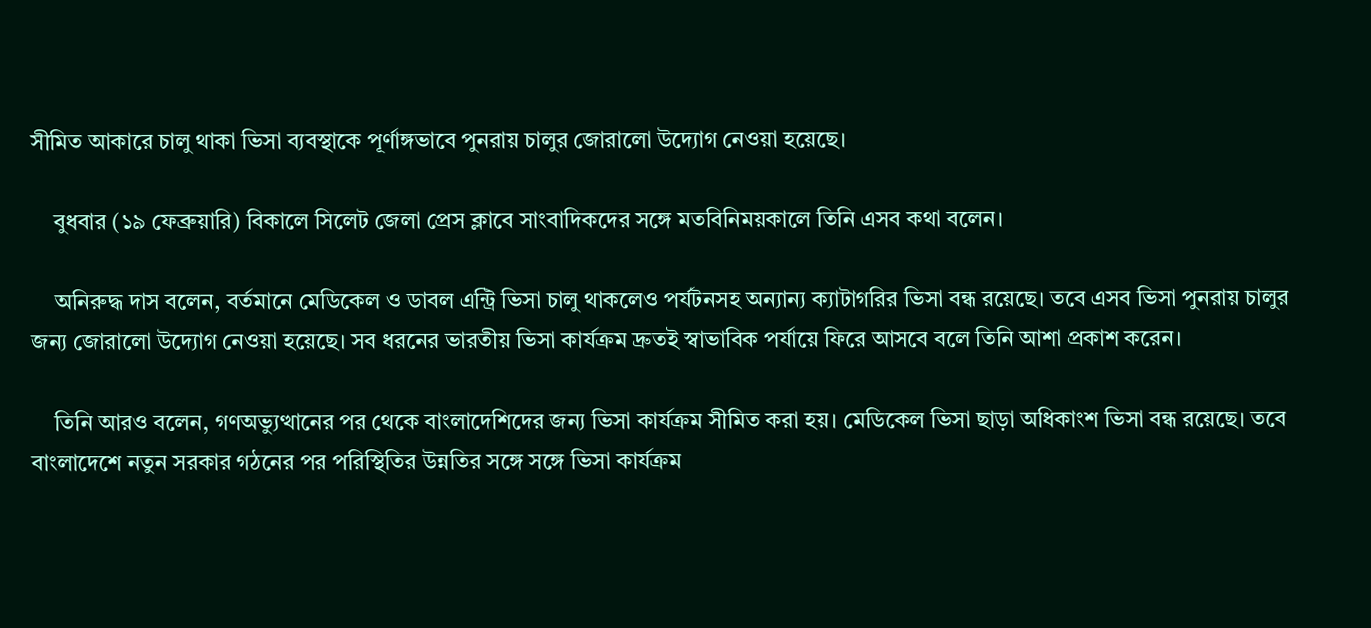সীমিত আকারে চালু থাকা ভিসা ব্যবস্থাকে পূর্ণাঙ্গভাবে পুনরায় চালুর জোরালো উদ্যোগ নেওয়া হয়েছে।

    বুধবার (১৯ ফেব্রুয়ারি) বিকালে সিলেট জেলা প্রেস ক্লাবে সাংবাদিকদের সঙ্গে মতবিনিময়কালে তিনি এসব কথা বলেন।

    অনিরুদ্ধ দাস বলেন, বর্তমানে মেডিকেল ও ডাবল এন্ট্রি ভিসা চালু থাকলেও পর্যটনসহ অন্যান্য ক্যাটাগরির ভিসা বন্ধ রয়েছে। তবে এসব ভিসা পুনরায় চালুর জন্য জোরালো উদ্যোগ নেওয়া হয়েছে। সব ধরনের ভারতীয় ভিসা কার্যক্রম দ্রুতই স্বাভাবিক পর্যায়ে ফিরে আসবে বলে তিনি আশা প্রকাশ করেন।

    তিনি আরও বলেন, গণঅভ্যুত্থানের পর থেকে বাংলাদেশিদের জন্য ভিসা কার্যক্রম সীমিত করা হয়। মেডিকেল ভিসা ছাড়া অধিকাংশ ভিসা বন্ধ রয়েছে। তবে বাংলাদেশে নতুন সরকার গঠনের পর পরিস্থিতির উন্নতির সঙ্গে সঙ্গে ভিসা কার্যক্রম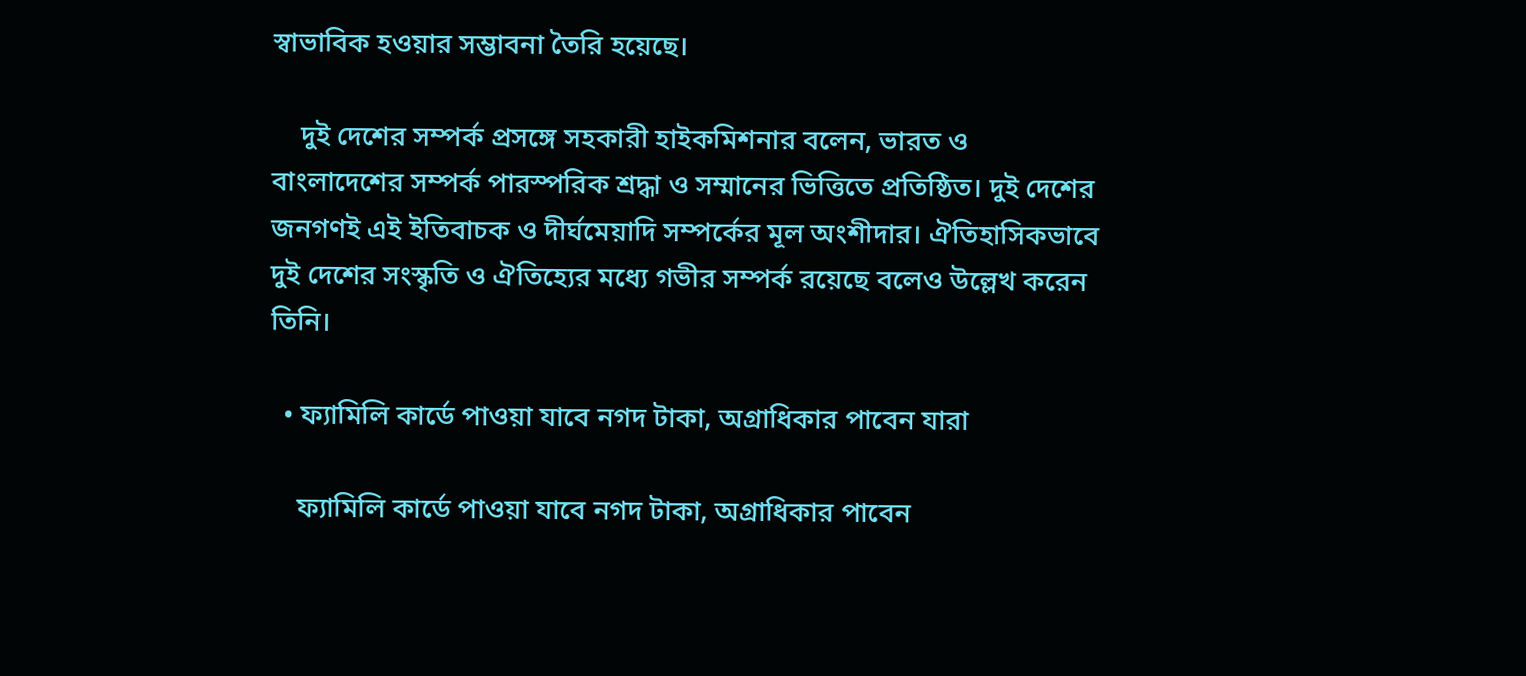স্বাভাবিক হওয়ার সম্ভাবনা তৈরি হয়েছে।

    দুই দেশের সম্পর্ক প্রসঙ্গে সহকারী হাইকমিশনার বলেন, ভারত ও বাংলাদেশের সম্পর্ক পারস্পরিক শ্রদ্ধা ও সম্মানের ভিত্তিতে প্রতিষ্ঠিত। দুই দেশের জনগণই এই ইতিবাচক ও দীর্ঘমেয়াদি সম্পর্কের মূল অংশীদার। ঐতিহাসিকভাবে দুই দেশের সংস্কৃতি ও ঐতিহ্যের মধ্যে গভীর সম্পর্ক রয়েছে বলেও উল্লেখ করেন তিনি।

  • ফ্যামিলি কার্ডে পাওয়া যাবে নগদ টাকা, অগ্রাধিকার পাবেন যারা

    ফ্যামিলি কার্ডে পাওয়া যাবে নগদ টাকা, অগ্রাধিকার পাবেন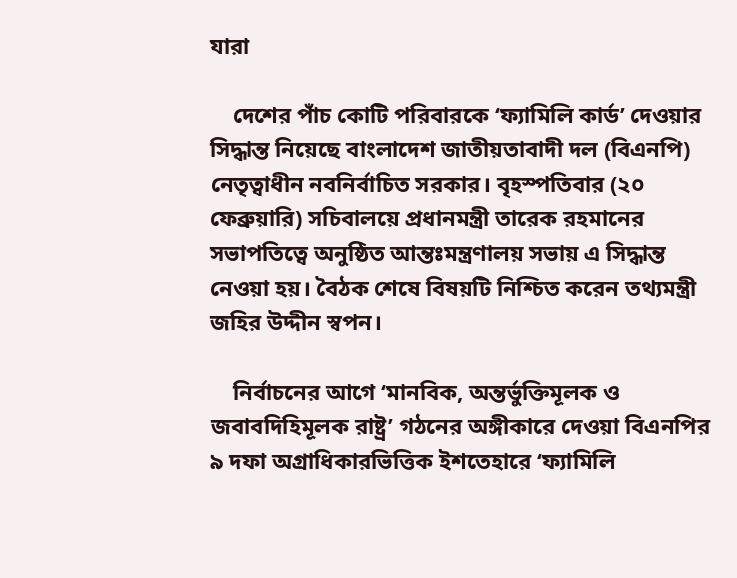যারা

    দেশের পাঁচ কোটি পরিবারকে ‘ফ্যামিলি কার্ড’ দেওয়ার সিদ্ধান্ত নিয়েছে বাংলাদেশ জাতীয়তাবাদী দল (বিএনপি) নেতৃত্বাধীন নবনির্বাচিত সরকার। বৃহস্পতিবার (২০ ফেব্রুয়ারি) সচিবালয়ে প্রধানমন্ত্রী তারেক রহমানের সভাপতিত্বে অনুষ্ঠিত আন্তঃমন্ত্রণালয় সভায় এ সিদ্ধান্ত নেওয়া হয়। বৈঠক শেষে বিষয়টি নিশ্চিত করেন তথ্যমন্ত্রী জহির উদ্দীন স্বপন।

    নির্বাচনের আগে ‘মানবিক, অন্তর্ভুক্তিমূলক ও জবাবদিহিমূলক রাষ্ট্র’ গঠনের অঙ্গীকারে দেওয়া বিএনপির ৯ দফা অগ্রাধিকারভিত্তিক ইশতেহারে ‘ফ্যামিলি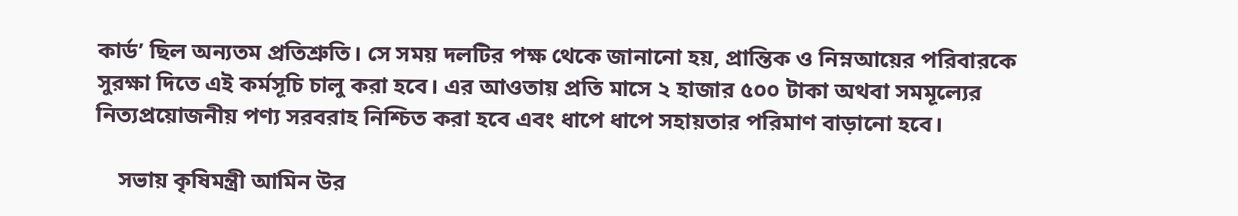কার্ড’ ছিল অন্যতম প্রতিশ্রুতি। সে সময় দলটির পক্ষ থেকে জানানো হয়, প্রান্তিক ও নিম্নআয়ের পরিবারকে সুরক্ষা দিতে এই কর্মসূচি চালু করা হবে। এর আওতায় প্রতি মাসে ২ হাজার ৫০০ টাকা অথবা সমমূল্যের নিত্যপ্রয়োজনীয় পণ্য সরবরাহ নিশ্চিত করা হবে এবং ধাপে ধাপে সহায়তার পরিমাণ বাড়ানো হবে।

    সভায় কৃষিমন্ত্রী আমিন উর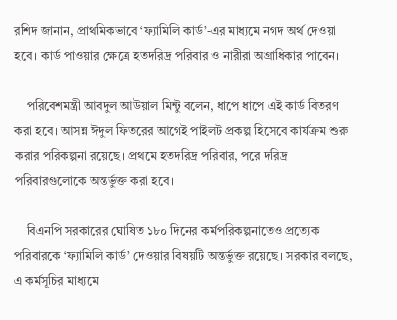রশিদ জানান, প্রাথমিকভাবে ‘ফ্যামিলি কার্ড’-এর মাধ্যমে নগদ অর্থ দেওয়া হবে। কার্ড পাওয়ার ক্ষেত্রে হতদরিদ্র পরিবার ও নারীরা অগ্রাধিকার পাবেন।

    পরিবেশমন্ত্রী আবদুল আউয়াল মিন্টু বলেন, ধাপে ধাপে এই কার্ড বিতরণ করা হবে। আসন্ন ঈদুল ফিতরের আগেই পাইলট প্রকল্প হিসেবে কার্যক্রম শুরু করার পরিকল্পনা রয়েছে। প্রথমে হতদরিদ্র পরিবার, পরে দরিদ্র পরিবারগুলোকে অন্তর্ভুক্ত করা হবে।

    বিএনপি সরকারের ঘোষিত ১৮০ দিনের কর্মপরিকল্পনাতেও প্রত্যেক পরিবারকে ‘ফ্যামিলি কার্ড’ দেওয়ার বিষয়টি অন্তর্ভুক্ত রয়েছে। সরকার বলছে, এ কর্মসূচির মাধ্যমে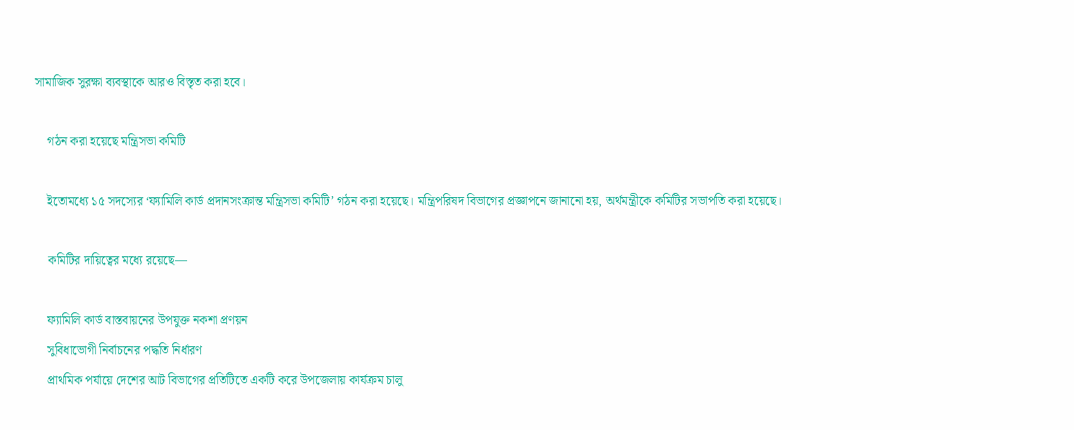সামাজিক সুরক্ষা ব্যবস্থাকে আরও বিস্তৃত করা হবে।

    গঠন করা হয়েছে মন্ত্রিসভা কমিটি

    ইতোমধ্যে ১৫ সদস্যের ‘ফ্যামিলি কার্ড প্রদানসংক্রান্ত মন্ত্রিসভা কমিটি’ গঠন করা হয়েছে। মন্ত্রিপরিষদ বিভাগের প্রজ্ঞাপনে জানানো হয়, অর্থমন্ত্রীকে কমিটির সভাপতি করা হয়েছে।

    কমিটির দায়িত্বের মধ্যে রয়েছে—

    ফ্যামিলি কার্ড বাস্তবায়নের উপযুক্ত নকশা প্রণয়ন
    সুবিধাভোগী নির্বাচনের পদ্ধতি নির্ধারণ
    প্রাথমিক পর্যায়ে দেশের আট বিভাগের প্রতিটিতে একটি করে উপজেলায় কার্যক্রম চালু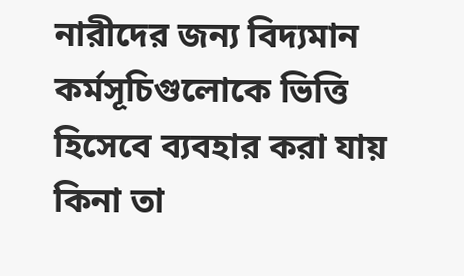নারীদের জন্য বিদ্যমান কর্মসূচিগুলোকে ভিত্তি হিসেবে ব্যবহার করা যায় কিনা তা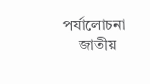পর্যালোচনা
    জাতীয়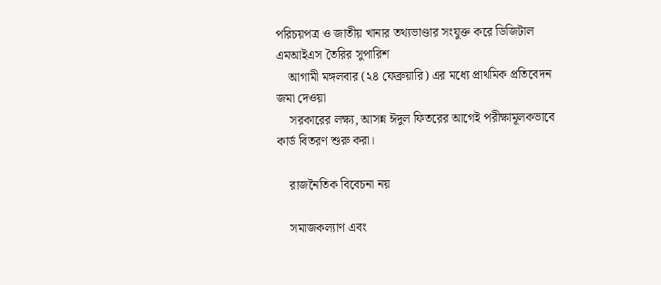পরিচয়পত্র ও জাতীয় খানার তথ্যভাণ্ডার সংযুক্ত করে ডিজিটাল এমআইএস তৈরির সুপারিশ
    আগামী মঙ্গলবার (২৪ ফেব্রুয়ারি) এর মধ্যে প্রাথমিক প্রতিবেদন জমা দেওয়া
    সরকারের লক্ষ্য, আসন্ন ঈদুল ফিতরের আগেই পরীক্ষামূলকভাবে কার্ড বিতরণ শুরু করা।

    রাজনৈতিক বিবেচনা নয়

    সমাজকল্যাণ এবং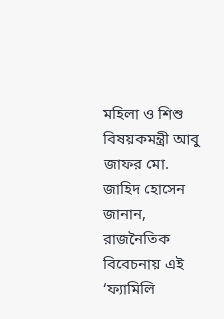মহিলা ও শিশু বিষয়কমন্ত্রী আবু জাফর মো. জাহিদ হোসেন জানান, রাজনৈতিক বিবেচনায় এই ‘ফ্যামিলি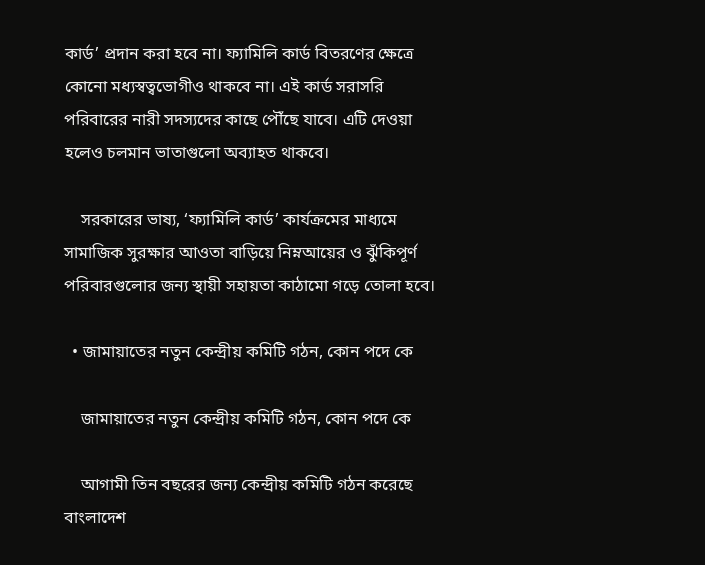কার্ড’ প্রদান করা হবে না। ফ্যামিলি কার্ড বিতরণের ক্ষেত্রে কোনো মধ্যস্বত্বভোগীও থাকবে না। এই কার্ড সরাসরি পরিবারের নারী সদস্যদের কাছে পৌঁছে যাবে। এটি দেওয়া হলেও চলমান ভাতাগুলো অব্যাহত থাকবে।

    সরকারের ভাষ্য, ‘ফ্যামিলি কার্ড’ কার্যক্রমের মাধ্যমে সামাজিক সুরক্ষার আওতা বাড়িয়ে নিম্নআয়ের ও ঝুঁকিপূর্ণ পরিবারগুলোর জন্য স্থায়ী সহায়তা কাঠামো গড়ে তোলা হবে।

  • জামায়াতের নতুন কেন্দ্রীয় কমিটি গঠন, কোন পদে কে

    জামায়াতের নতুন কেন্দ্রীয় কমিটি গঠন, কোন পদে কে

    আগামী তিন বছরের জন্য কেন্দ্রীয় কমিটি গঠন করেছে বাংলাদেশ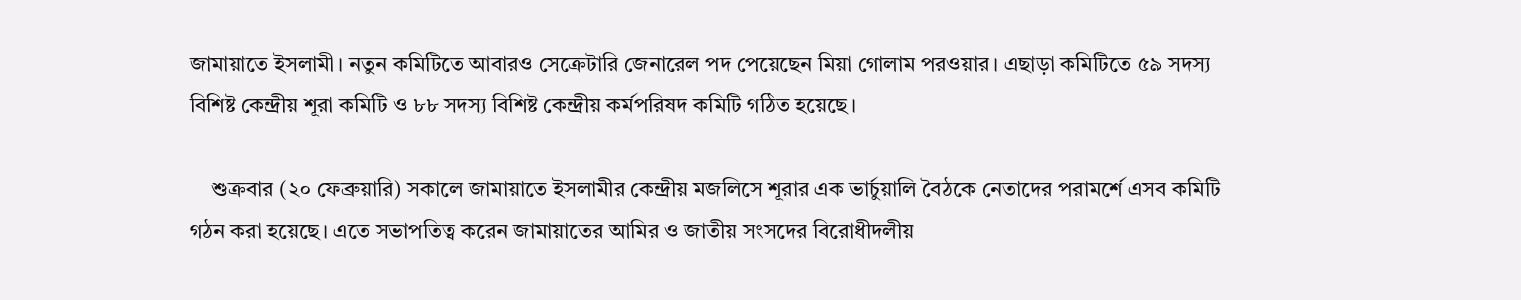জামায়াতে ইসলামী। নতুন কমিটিতে আবারও সেক্রেটারি জেনারেল পদ পেয়েছেন মিয়া গোলাম পরওয়ার। এছাড়া কমিটিতে ৫৯ সদস্য বিশিষ্ট কেন্দ্রীয় শূরা কমিটি ও ৮৮ সদস্য বিশিষ্ট কেন্দ্রীয় কর্মপরিষদ কমিটি গঠিত হয়েছে।

    শুক্রবার (২০ ফেব্রুয়ারি) সকালে জামায়াতে ইসলামীর কেন্দ্রীয় মজলিসে শূরার এক ভার্চুয়ালি বৈঠকে নেতাদের পরামর্শে এসব কমিটি গঠন করা হয়েছে। এতে সভাপতিত্ব করেন জামায়াতের আমির ও জাতীয় সংসদের বিরোধীদলীয়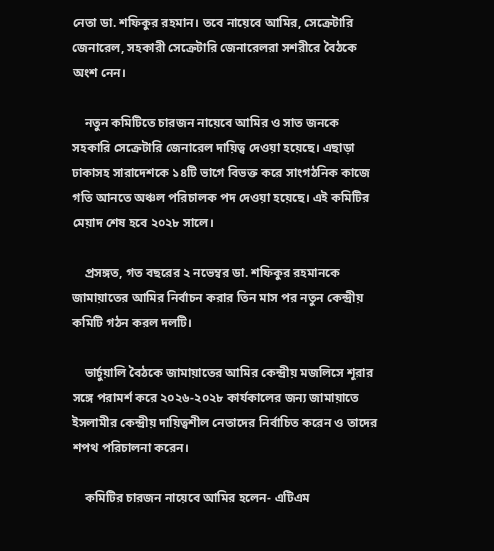নেতা ডা. শফিকুর রহমান। তবে নায়েবে আমির, সেক্রেটারি জেনারেল, সহকারী সেক্রেটারি জেনারেলরা সশরীরে বৈঠকে অংশ নেন।

    নতুন কমিটিতে চারজন নায়েবে আমির ও সাত জনকে সহকারি সেক্রেটারি জেনারেল দায়িত্ব দেওয়া হয়েছে। এছাড়া ঢাকাসহ সারাদেশকে ১৪টি ভাগে বিভক্ত করে সাংগঠনিক কাজে গতি আনতে অঞ্চল পরিচালক পদ দেওয়া হয়েছে। এই কমিটির মেয়াদ শেষ হবে ২০২৮ সালে।

    প্রসঙ্গত, গত বছরের ২ নভেম্বর ডা. শফিকুর রহমানকে জামায়াতের আমির নির্বাচন করার তিন মাস পর নতুন কেন্দ্রীয় কমিটি গঠন করল দলটি।

    ভার্চুয়ালি বৈঠকে জামায়াতের আমির কেন্দ্রীয় মজলিসে শূরার সঙ্গে পরামর্শ করে ২০২৬-২০২৮ কার্যকালের জন্য জামায়াতে ইসলামীর কেন্দ্রীয় দায়িত্বশীল নেতাদের নির্বাচিত করেন ও তাদের শপথ পরিচালনা করেন।

    কমিটির চারজন নায়েবে আমির হলেন- এটিএম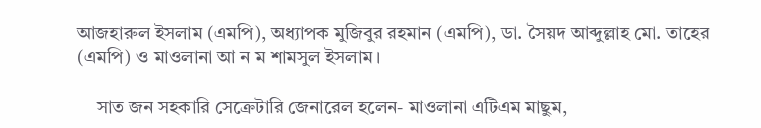আজহারুল ইসলাম (এমপি), অধ্যাপক মুজিবুর রহমান (এমপি), ডা. সৈয়দ আব্দুল্লাহ মো. তাহের (এমপি) ও মাওলানা আ ন ম শামসুল ইসলাম।

    সাত জন সহকারি সেক্রেটারি জেনারেল হলেন- মাওলানা এটিএম মাছুম,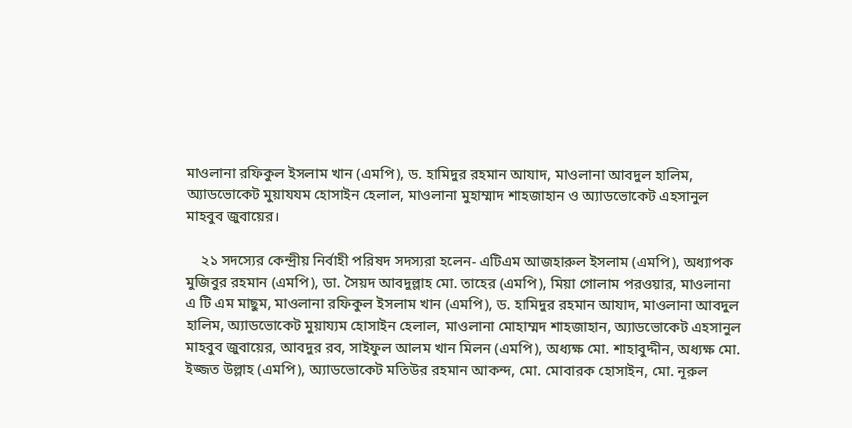মাওলানা রফিকুল ইসলাম খান (এমপি), ড. হামিদুর রহমান আযাদ, মাওলানা আবদুল হালিম, অ্যাডভোকেট মুয়াযযম হোসাইন হেলাল, মাওলানা মুহাম্মাদ শাহজাহান ও অ্যাডভোকেট এহসানুল মাহবুব জুবায়ের।

    ২১ সদস্যের কেন্দ্রীয় নির্বাহী পরিষদ সদস্যরা হলেন- এটিএম আজহারুল ইসলাম (এমপি), অধ্যাপক মুজিবুর রহমান (এমপি), ডা. সৈয়দ আবদুল্লাহ মো. তাহের (এমপি), মিয়া গোলাম পরওয়ার, মাওলানা এ টি এম মাছুম, মাওলানা রফিকুল ইসলাম খান (এমপি), ড. হামিদুর রহমান আযাদ, মাওলানা আবদুল হালিম, অ্যাডভোকেট মুয়ায্যম হোসাইন হেলাল, মাওলানা মোহাম্মদ শাহজাহান, অ্যাডভোকেট এহসানুল মাহবুব জুবায়ের, আবদুর রব, সাইফুল আলম খান মিলন (এমপি), অধ্যক্ষ মো. শাহাবুদ্দীন, অধ্যক্ষ মো. ইজ্জত উল্লাহ (এমপি), অ্যাডভোকেট মতিউর রহমান আকন্দ, মো. মোবারক হোসাইন, মো. নূরুল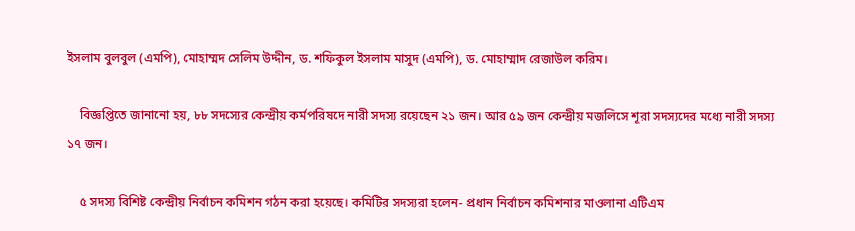ইসলাম বুলবুল (এমপি), মোহাম্মদ সেলিম উদ্দীন, ড. শফিকুল ইসলাম মাসুদ (এমপি), ড. মোহাম্মাদ রেজাউল করিম।

    বিজ্ঞপ্তিতে জানানো হয়, ৮৮ সদস্যের কেন্দ্রীয় কর্মপরিষদে নারী সদস্য রয়েছেন ২১ জন। আর ৫৯ জন কেন্দ্রীয় মজলিসে শূরা সদস্যদের মধ্যে নারী সদস্য ১৭ জন।

    ৫ সদস্য বিশিষ্ট কেন্দ্রীয় নির্বাচন কমিশন গঠন করা হয়েছে। কমিটির সদস্যরা হলেন- প্রধান নির্বাচন কমিশনার মাওলানা এটিএম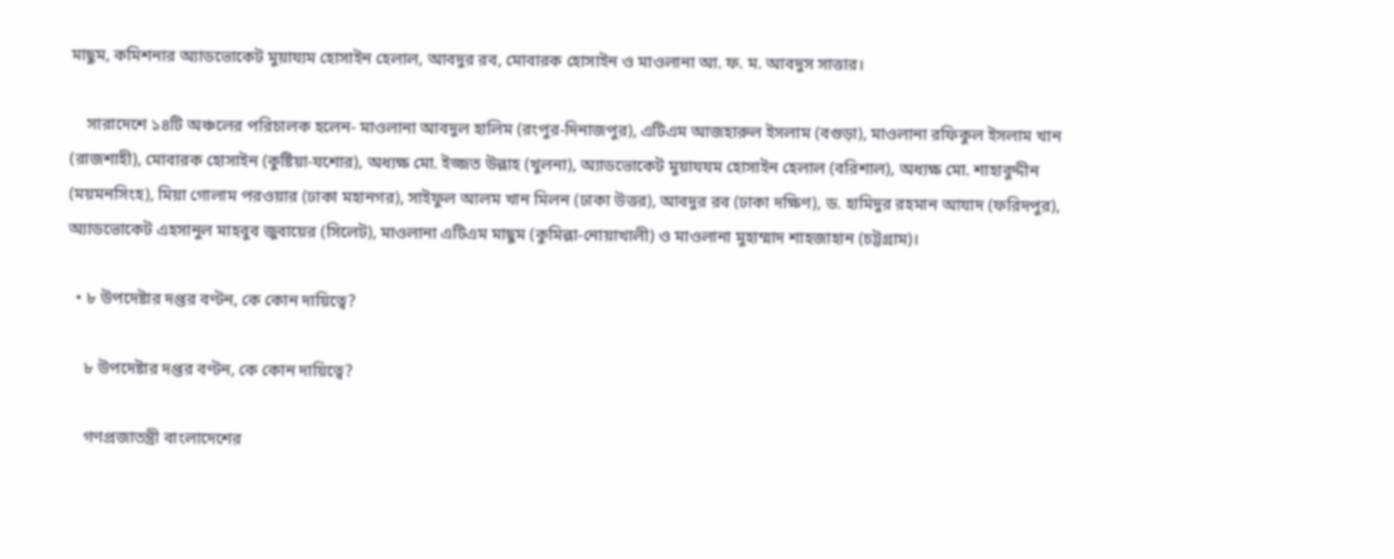মাছুম, কমিশনার অ্যাডভোকেট মুয়ায্যম হোসাইন হেলাল, আবদুর রব, মোবারক হোসাইন ও মাওলানা আ. ফ. ম. আবদুস সাত্তার।

    সারাদেশে ১৪টি অঞ্চলের পরিচালক হলেন- মাওলানা আবদুল হালিম (রংপুর-দিনাজপুর), এটিএম আজহারুল ইসলাম (বগুড়া), মাওলানা রফিকুল ইসলাম খান (রাজশাহী), মোবারক হোসাইন (কুষ্টিয়া-যশোর), অধ্যক্ষ মো. ইজ্জত উল্লাহ (খুলনা), অ্যাডভোকেট মুয়াযযম হোসাইন হেলাল (বরিশাল), অধ্যক্ষ মো. শাহাবুদ্দীন (ময়মনসিংহ), মিয়া গোলাম পরওয়ার (ঢাকা মহানগর), সাইফুল আলম খান মিলন (ঢাকা উত্তর), আবদুর রব (ঢাকা দক্ষিণ), ড. হামিদুর রহমান আযাদ (ফরিদপুর), অ্যাডভোকেট এহসানুল মাহবুব জুবায়ের (সিলেট), মাওলানা এটিএম মাছুম (কুমিল্লা-নোয়াখালী) ও মাওলানা মুহাম্মাদ শাহজাহান (চট্টগ্রাম)।

  • ৮ উপদেষ্টার দপ্তর বণ্টন, কে কোন দায়িত্বে?

    ৮ উপদেষ্টার দপ্তর বণ্টন, কে কোন দায়িত্বে?

    গণপ্রজাতন্ত্রী বাংলাদেশের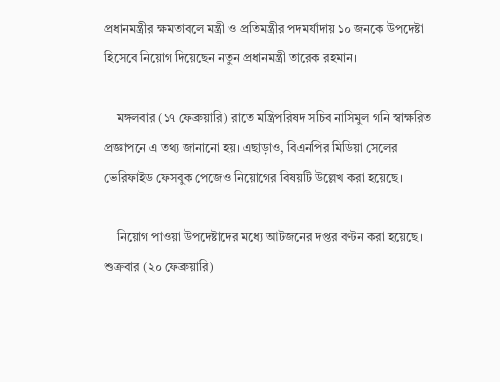প্রধানমন্ত্রীর ক্ষমতাবলে মন্ত্রী ও প্রতিমন্ত্রীর পদমর্যাদায় ১০ জনকে উপদেষ্টা হিসেবে নিয়োগ দিয়েছেন নতুন প্রধানমন্ত্রী তারেক রহমান।

    মঙ্গলবার (১৭ ফেব্রুয়ারি) রাতে মন্ত্রিপরিষদ সচিব নাসিমুল গনি স্বাক্ষরিত প্রজ্ঞাপনে এ তথ্য জানানো হয়। এছাড়াও, বিএনপির মিডিয়া সেলের ভেরিফাইড ফেসবুক পেজেও নিয়োগের বিষয়টি উল্লেখ করা হয়েছে।

    নিয়োগ পাওয়া উপদেষ্টাদের মধ্যে আটজনের দপ্তর বণ্টন করা হয়েছে। শুক্রবার (২০ ফেব্রুয়ারি)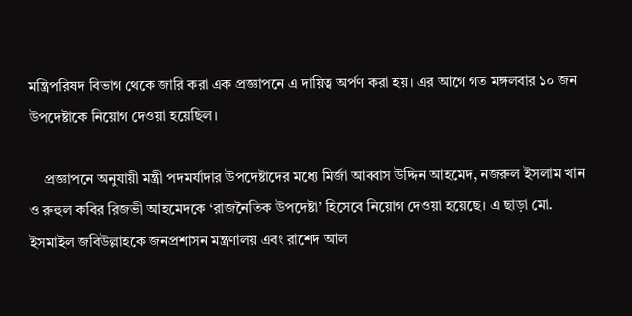মন্ত্রিপরিষদ বিভাগ থেকে জারি করা এক প্রজ্ঞাপনে এ দায়িত্ব অর্পণ করা হয়। এর আগে গত মঙ্গলবার ১০ জন উপদেষ্টাকে নিয়োগ দেওয়া হয়েছিল।

    প্রজ্ঞাপনে অনুযায়ী মন্ত্রী পদমর্যাদার উপদেষ্টাদের মধ্যে মির্জা আব্বাস উদ্দিন আহমেদ, নজরুল ইসলাম খান ও রুহুল কবির রিজভী আহমেদকে ‘রাজনৈতিক উপদেষ্টা’ হিসেবে নিয়োগ দেওয়া হয়েছে। এ ছাড়া মো. ইসমাইল জবিউল্লাহকে জনপ্রশাসন মন্ত্রণালয় এবং রাশেদ আল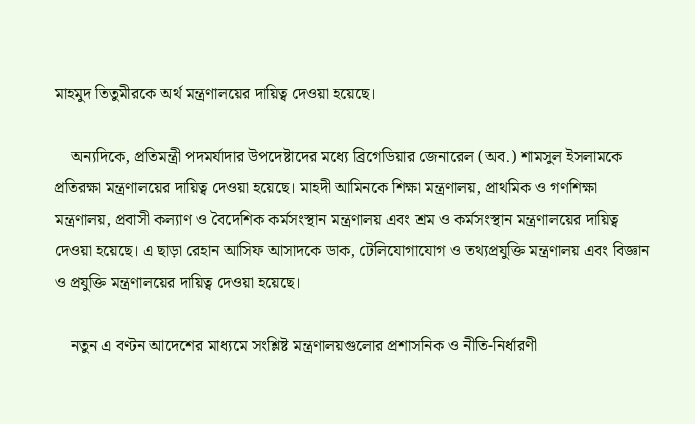মাহমুদ তিতুমীরকে অর্থ মন্ত্রণালয়ের দায়িত্ব দেওয়া হয়েছে।

    অন্যদিকে, প্রতিমন্ত্রী পদমর্যাদার উপদেষ্টাদের মধ্যে ব্রিগেডিয়ার জেনারেল (অব.) শামসুল ইসলামকে প্রতিরক্ষা মন্ত্রণালয়ের দায়িত্ব দেওয়া হয়েছে। মাহদী আমিনকে শিক্ষা মন্ত্রণালয়, প্রাথমিক ও গণশিক্ষা মন্ত্রণালয়, প্রবাসী কল্যাণ ও বৈদেশিক কর্মসংস্থান মন্ত্রণালয় এবং শ্রম ও কর্মসংস্থান মন্ত্রণালয়ের দায়িত্ব দেওয়া হয়েছে। এ ছাড়া রেহান আসিফ আসাদকে ডাক, টেলিযোগাযোগ ও তথ্যপ্রযুক্তি মন্ত্রণালয় এবং বিজ্ঞান ও প্রযুক্তি মন্ত্রণালয়ের দায়িত্ব দেওয়া হয়েছে।

    নতুন এ বণ্টন আদেশের মাধ্যমে সংশ্লিষ্ট মন্ত্রণালয়গুলোর প্রশাসনিক ও নীতি-নির্ধারণী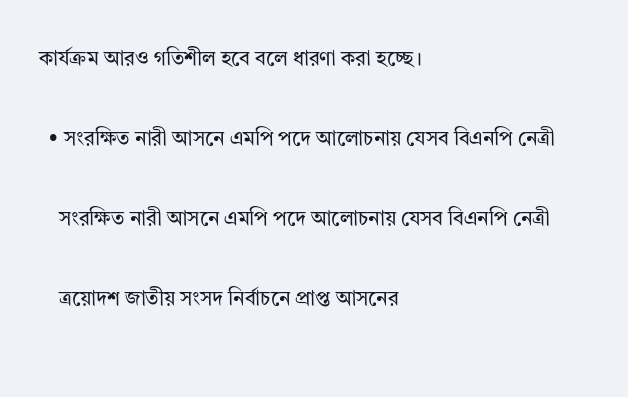কার্যক্রম আরও গতিশীল হবে বলে ধারণা করা হচ্ছে।

  • সংরক্ষিত নারী আসনে এমপি পদে আলোচনায় যেসব বিএনপি নেত্রী

    সংরক্ষিত নারী আসনে এমপি পদে আলোচনায় যেসব বিএনপি নেত্রী

    ত্রয়োদশ জাতীয় সংসদ নির্বাচনে প্রাপ্ত আসনের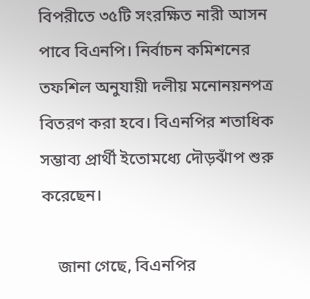বিপরীতে ৩৫টি সংরক্ষিত নারী আসন পাবে বিএনপি। নির্বাচন কমিশনের তফশিল অনুযায়ী দলীয় মনোনয়নপত্র বিতরণ করা হবে। বিএনপির শতাধিক সম্ভাব্য প্রার্থী ইতোমধ্যে দৌড়ঝাঁপ শুরু করেছেন।

    জানা গেছে, বিএনপির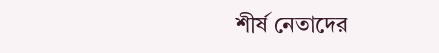শীর্ষ নেতাদের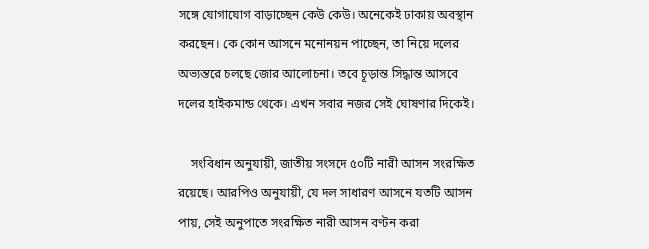সঙ্গে যোগাযোগ বাড়াচ্ছেন কেউ কেউ। অনেকেই ঢাকায় অবস্থান করছেন। কে কোন আসনে মনোনয়ন পাচ্ছেন, তা নিয়ে দলের অভ্যন্তরে চলছে জোর আলোচনা। তবে চূড়ান্ত সিদ্ধান্ত আসবে দলের হাইকমান্ড থেকে। এখন সবার নজর সেই ঘোষণার দিকেই।

    সংবিধান অনুযায়ী, জাতীয় সংসদে ৫০টি নারী আসন সংরক্ষিত রয়েছে। আরপিও অনুযায়ী, যে দল সাধারণ আসনে যতটি আসন পায়, সেই অনুপাতে সংরক্ষিত নারী আসন বণ্টন করা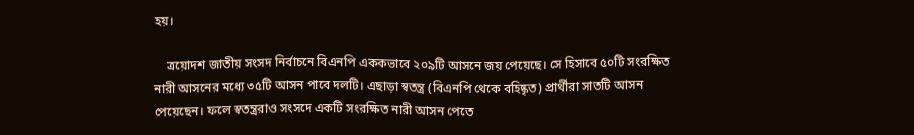হয়।

    ত্রয়োদশ জাতীয় সংসদ নির্বাচনে বিএনপি এককভাবে ২০৯টি আসনে জয় পেয়েছে। সে হিসাবে ৫০টি সংরক্ষিত নারী আসনের মধ্যে ৩৫টি আসন পাবে দলটি। এছাড়া স্বতন্ত্র (বিএনপি থেকে বহিষ্কৃত) প্রার্থীরা সাতটি আসন পেয়েছেন। ফলে স্বতন্ত্ররাও সংসদে একটি সংরক্ষিত নারী আসন পেতে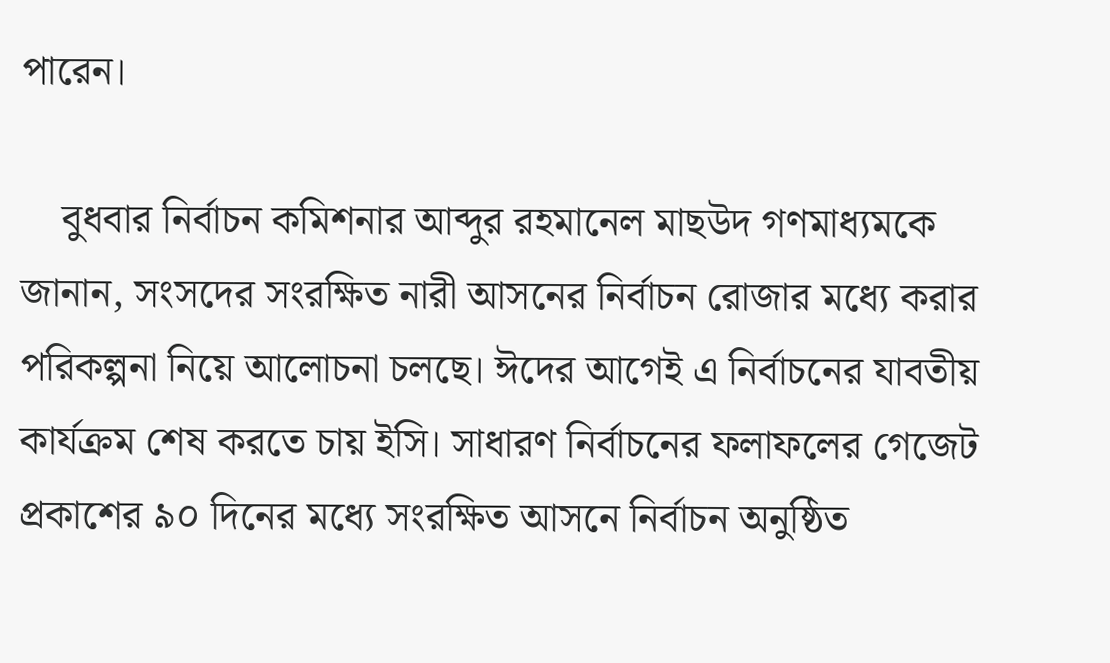পারেন।

    বুধবার নির্বাচন কমিশনার আব্দুর রহমানেল মাছউদ গণমাধ্যমকে জানান, সংসদের সংরক্ষিত নারী আসনের নির্বাচন রোজার মধ্যে করার পরিকল্পনা নিয়ে আলোচনা চলছে। ঈদের আগেই এ নির্বাচনের যাবতীয় কার্যক্রম শেষ করতে চায় ইসি। সাধারণ নির্বাচনের ফলাফলের গেজেট প্রকাশের ৯০ দিনের মধ্যে সংরক্ষিত আসনে নির্বাচন অনুষ্ঠিত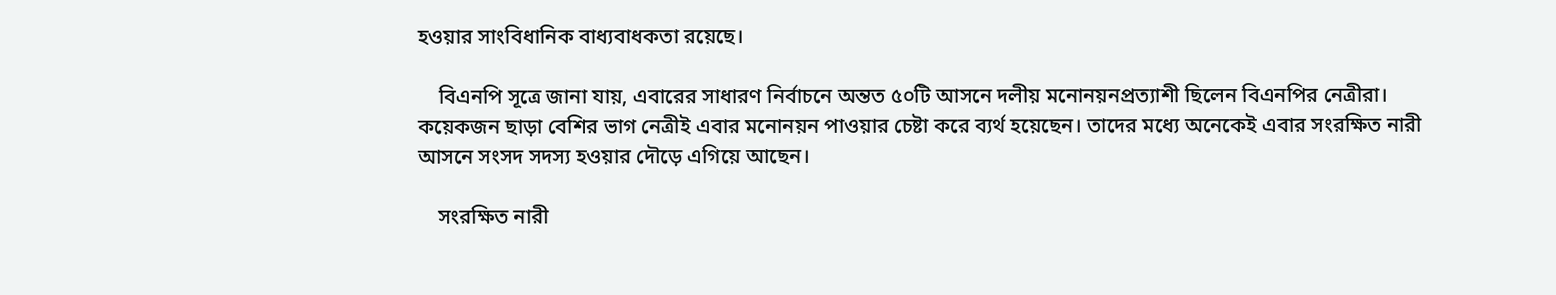হওয়ার সাংবিধানিক বাধ্যবাধকতা রয়েছে।

    বিএনপি সূত্রে জানা যায়, এবারের সাধারণ নির্বাচনে অন্তত ৫০টি আসনে দলীয় মনোনয়নপ্রত্যাশী ছিলেন বিএনপির নেত্রীরা। কয়েকজন ছাড়া বেশির ভাগ নেত্রীই এবার মনোনয়ন পাওয়ার চেষ্টা করে ব্যর্থ হয়েছেন। তাদের মধ্যে অনেকেই এবার সংরক্ষিত নারী আসনে সংসদ সদস্য হওয়ার দৌড়ে এগিয়ে আছেন।

    সংরক্ষিত নারী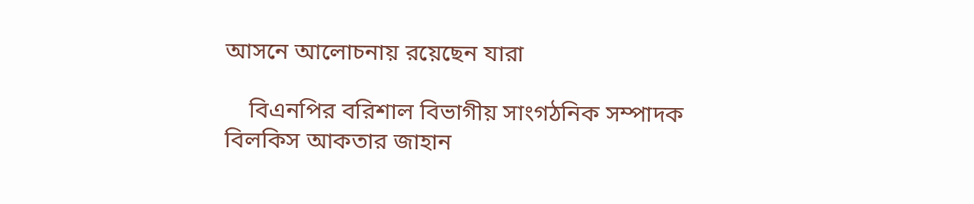আসনে আলোচনায় রয়েছেন যারা

    বিএনপির বরিশাল বিভাগীয় সাংগঠনিক সম্পাদক বিলকিস আকতার জাহান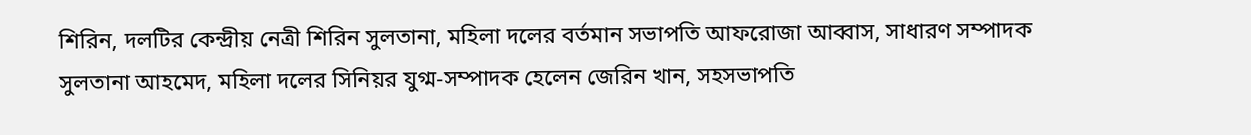শিরিন, দলটির কেন্দ্রীয় নেত্রী শিরিন সুলতানা, মহিলা দলের বর্তমান সভাপতি আফরোজা আব্বাস, সাধারণ সম্পাদক সুলতানা আহমেদ, মহিলা দলের সিনিয়র যুগ্ম-সম্পাদক হেলেন জেরিন খান, সহসভাপতি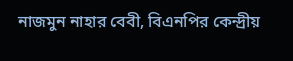নাজমুন নাহার বেবী, বিএনপির কেন্দ্রীয়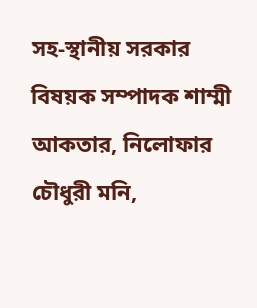সহ-স্থানীয় সরকার বিষয়ক সম্পাদক শাম্মী আকতার, নিলোফার চৌধুরী মনি,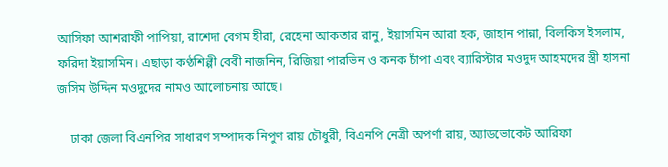আসিফা আশরাফী পাপিয়া, রাশেদা বেগম হীরা, রেহেনা আকতার রানু, ইয়াসমিন আরা হক, জাহান পান্না, বিলকিস ইসলাম, ফরিদা ইয়াসমিন। এছাড়া কণ্ঠশিল্পী বেবী নাজনিন, রিজিয়া পারভিন ও কনক চাঁপা এবং ব্যারিস্টার মওদুদ আহমদের স্ত্রী হাসনা জসিম উদ্দিন মওদুদের নামও আলোচনায় আছে।

    ঢাকা জেলা বিএনপির সাধারণ সম্পাদক নিপুণ রায় চৌধুরী, বিএনপি নেত্রী অপর্ণা রায়, অ্যাডভোকেট আরিফা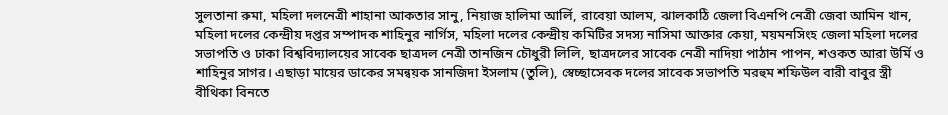সুলতানা রুমা, মহিলা দলনেত্রী শাহানা আকতার সানু, নিয়াজ হালিমা আর্লি, রাবেয়া আলম, ঝালকাঠি জেলা বিএনপি নেত্রী জেবা আমিন খান, মহিলা দলের কেন্দ্রীয় দপ্তর সম্পাদক শাহিনুর নার্গিস, মহিলা দলের কেন্দ্রীয় কমিটির সদস্য নাসিমা আক্তার কেয়া, ময়মনসিংহ জেলা মহিলা দলের সভাপতি ও ঢাকা বিশ্ববিদ্যালয়ের সাবেক ছাত্রদল নেত্রী তানজিন চৌধুরী লিলি, ছাত্রদলের সাবেক নেত্রী নাদিয়া পাঠান পাপন, শওকত আরা উর্মি ও শাহিনুর সাগর। এছাড়া মায়ের ডাকের সমন্বয়ক সানজিদা ইসলাম (তুলি), স্বেচ্ছাসেবক দলের সাবেক সভাপতি মরহুম শফিউল বারী বাবুর স্ত্রী বীথিকা বিনতে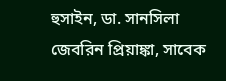হুসাইন, ডা. সানসিলা জেবরিন প্রিয়াঙ্কা, সাবেক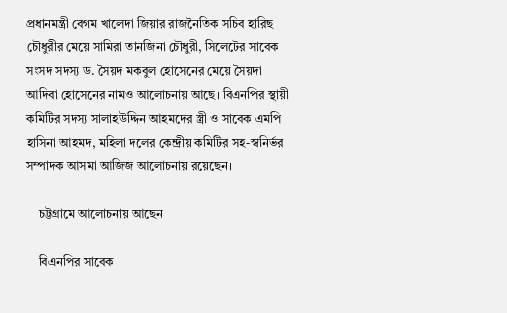প্রধানমন্ত্রী বেগম খালেদা জিয়ার রাজনৈতিক সচিব হারিছ চৌধুরীর মেয়ে সামিরা তানজিনা চৌধুরী, সিলেটের সাবেক সংসদ সদস্য ড. সৈয়দ মকবুল হোসেনের মেয়ে সৈয়দা আদিবা হোসেনের নামও আলোচনায় আছে। বিএনপির স্থায়ী কমিটির সদস্য সালাহউদ্দিন আহমদের স্ত্রী ও সাবেক এমপি হাসিনা আহমদ, মহিলা দলের কেন্দ্রীয় কমিটির সহ-স্বনির্ভর সম্পাদক আসমা আজিজ আলোচনায় রয়েছেন।

    চট্টগ্রামে আলোচনায় আছেন

    বিএনপির সাবেক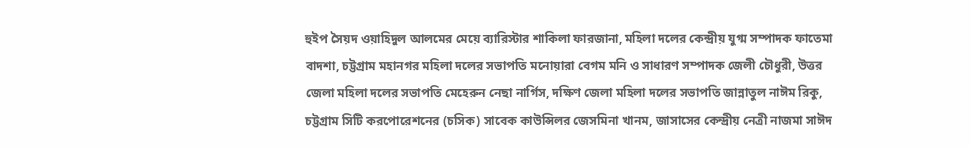হুইপ সৈয়দ ওয়াহিদুল আলমের মেয়ে ব্যারিস্টার শাকিলা ফারজানা, মহিলা দলের কেন্দ্রীয় যুগ্ম সম্পাদক ফাতেমা বাদশা, চট্টগ্রাম মহানগর মহিলা দলের সভাপতি মনোয়ারা বেগম মনি ও সাধারণ সম্পাদক জেলী চৌধুরী, উত্তর জেলা মহিলা দলের সভাপতি মেহেরুন নেছা নার্গিস, দক্ষিণ জেলা মহিলা দলের সভাপতি জান্নাতুল নাঈম রিকু, চট্টগ্রাম সিটি করপোরেশনের (চসিক) সাবেক কাউন্সিলর জেসমিনা খানম, জাসাসের কেন্দ্রীয় নেত্রী নাজমা সাঈদ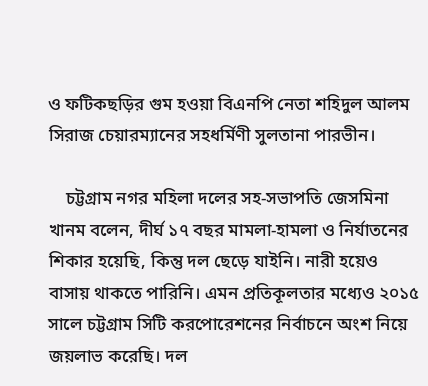ও ফটিকছড়ির গুম হওয়া বিএনপি নেতা শহিদুল আলম সিরাজ চেয়ারম্যানের সহধর্মিণী সুলতানা পারভীন।

    চট্টগ্রাম নগর মহিলা দলের সহ-সভাপতি জেসমিনা খানম বলেন, দীর্ঘ ১৭ বছর মামলা-হামলা ও নির্যাতনের শিকার হয়েছি, কিন্তু দল ছেড়ে যাইনি। নারী হয়েও বাসায় থাকতে পারিনি। এমন প্রতিকূলতার মধ্যেও ২০১৫ সালে চট্টগ্রাম সিটি করপোরেশনের নির্বাচনে অংশ নিয়ে জয়লাভ করেছি। দল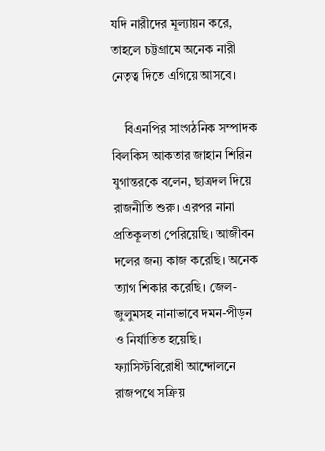যদি নারীদের মূল্যায়ন করে, তাহলে চট্টগ্রামে অনেক নারী নেতৃত্ব দিতে এগিয়ে আসবে।

    বিএনপির সাংগঠনিক সম্পাদক বিলকিস আকতার জাহান শিরিন যুগান্তরকে বলেন, ছাত্রদল দিয়ে রাজনীতি শুরু। এরপর নানা প্রতিকূলতা পেরিয়েছি। আজীবন দলের জন্য কাজ করেছি। অনেক ত্যাগ শিকার করেছি। জেল-জুলুমসহ নানাভাবে দমন-পীড়ন ও নির্যাতিত হয়েছি। ফ্যাসিস্টবিরোধী আন্দোলনে রাজপথে সক্রিয়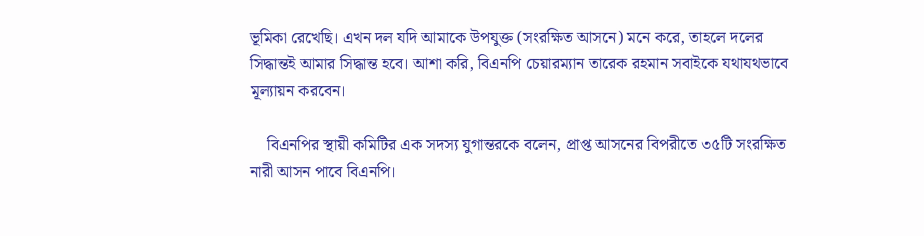ভূমিকা রেখেছি। এখন দল যদি আমাকে উপযুক্ত (সংরক্ষিত আসনে) মনে করে, তাহলে দলের সিদ্ধান্তই আমার সিদ্ধান্ত হবে। আশা করি, বিএনপি চেয়ারম্যান তারেক রহমান সবাইকে যথাযথভাবে মূল্যায়ন করবেন।

    বিএনপির স্থায়ী কমিটির এক সদস্য যুগান্তরকে বলেন, প্রাপ্ত আসনের বিপরীতে ৩৫টি সংরক্ষিত নারী আসন পাবে বিএনপি।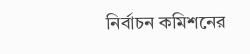নির্বাচন কমিশনের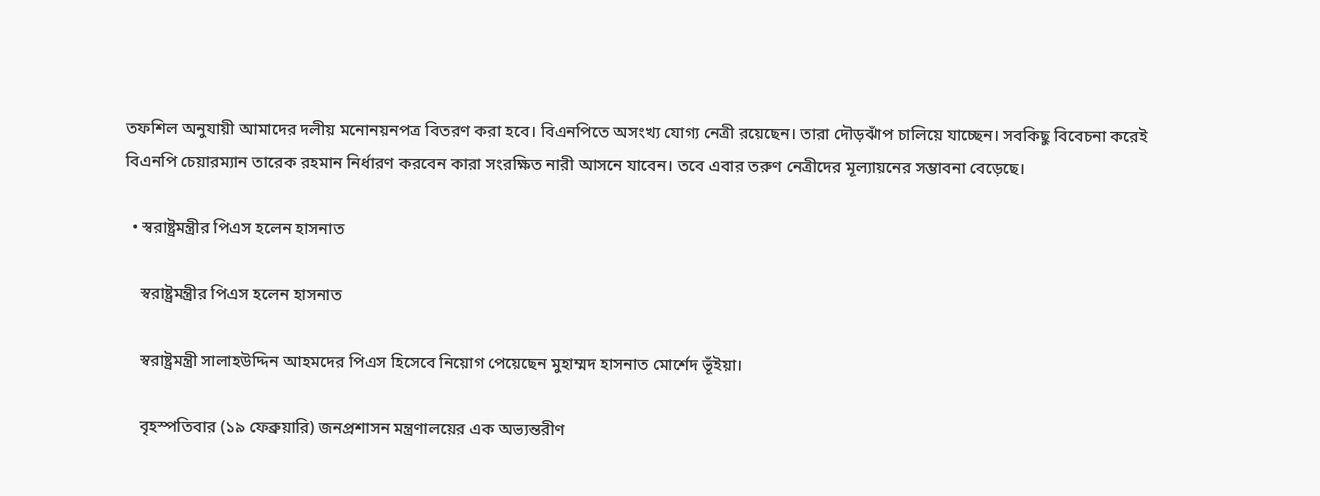তফশিল অনুযায়ী আমাদের দলীয় মনোনয়নপত্র বিতরণ করা হবে। বিএনপিতে অসংখ্য যোগ্য নেত্রী রয়েছেন। তারা দৌড়ঝাঁপ চালিয়ে যাচ্ছেন। সবকিছু বিবেচনা করেই বিএনপি চেয়ারম্যান তারেক রহমান নির্ধারণ করবেন কারা সংরক্ষিত নারী আসনে যাবেন। তবে এবার তরুণ নেত্রীদের মূল্যায়নের সম্ভাবনা বেড়েছে।

  • স্বরাষ্ট্রমন্ত্রীর পিএস হলেন হাসনাত

    স্বরাষ্ট্রমন্ত্রীর পিএস হলেন হাসনাত

    স্বরাষ্ট্রমন্ত্রী সালাহউদ্দিন আহমদের পিএস হিসেবে নিয়োগ পেয়েছেন মুহাম্মদ হাসনাত মোর্শেদ ভূঁইয়া।

    বৃহস্পতিবার (১৯ ফেব্রুয়ারি) জনপ্রশাসন মন্ত্রণালয়ের এক অভ্যন্তরীণ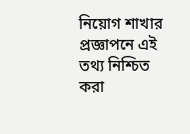নিয়োগ শাখার প্রজ্ঞাপনে এই তথ্য নিশ্চিত করা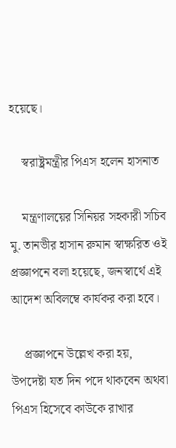হয়েছে।

    স্বরাষ্ট্রমন্ত্রীর পিএস হলেন হাসনাত

    মন্ত্রণালয়ের সিনিয়র সহকারী সচিব মু. তানভীর হাসান রুমান স্বাক্ষরিত ওই প্রজ্ঞাপনে বলা হয়েছে, জনস্বার্থে এই আদেশ অবিলম্বে কার্যকর করা হবে।

    প্রজ্ঞাপনে উল্লেখ করা হয়, উপদেষ্টা যত দিন পদে থাকবেন অথবা পিএস হিসেবে কাউকে রাখার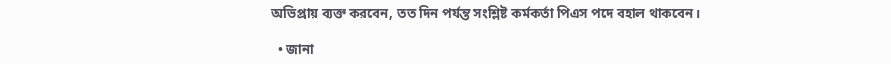অভিপ্রায় ব্যক্ত করবেন, তত দিন পর্যন্ত সংশ্লিষ্ট কর্মকর্তা পিএস পদে বহাল থাকবেন।

  • জানা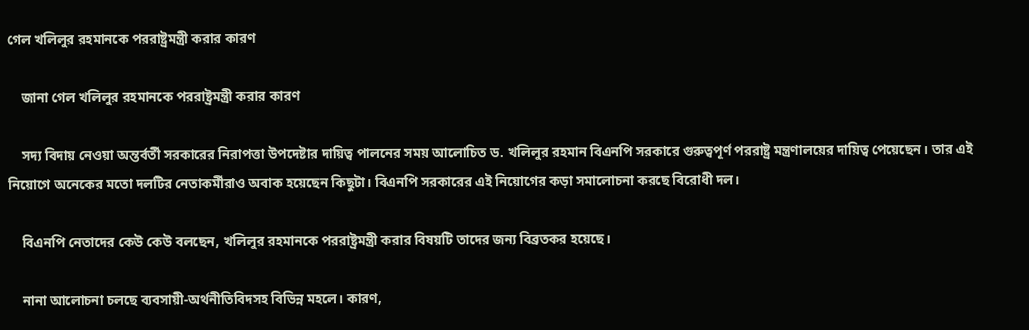গেল খলিলুর রহমানকে পররাষ্ট্রমন্ত্রী করার কারণ

    জানা গেল খলিলুর রহমানকে পররাষ্ট্রমন্ত্রী করার কারণ

    সদ্য বিদায় নেওয়া অন্তর্বর্তী সরকারের নিরাপত্তা উপদেষ্টার দায়িত্ব পালনের সময় আলোচিত ড. খলিলুর রহমান বিএনপি সরকারে গুরুত্বপূর্ণ পররাষ্ট্র মন্ত্রণালয়ের দায়িত্ব পেয়েছেন। তার এই নিয়োগে অনেকের মতো দলটির নেতাকর্মীরাও অবাক হয়েছেন কিছুটা। বিএনপি সরকারের এই নিয়োগের কড়া সমালোচনা করছে বিরোধী দল।

    বিএনপি নেতাদের কেউ কেউ বলছেন, খলিলুর রহমানকে পররাষ্ট্রমন্ত্রী করার বিষয়টি তাদের জন্য বিব্রতকর হয়েছে।

    নানা আলোচনা চলছে ব্যবসায়ী-অর্থনীতিবিদসহ বিভিন্ন মহলে। কারণ,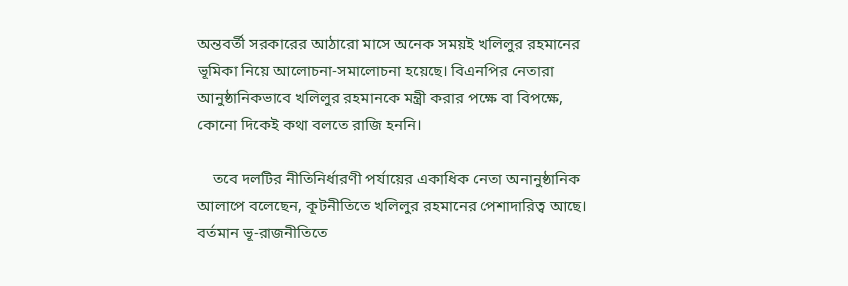অন্তবর্তী সরকারের আঠারো মাসে অনেক সময়ই খলিলুর রহমানের ভূমিকা নিয়ে আলোচনা-সমালোচনা হয়েছে। বিএনপির নেতারা আনুষ্ঠানিকভাবে খলিলুর রহমানকে মন্ত্রী করার পক্ষে বা বিপক্ষে, কোনো দিকেই কথা বলতে রাজি হননি।

    তবে দলটির নীতিনির্ধারণী পর্যায়ের একাধিক নেতা অনানুষ্ঠানিক আলাপে বলেছেন, কূটনীতিতে খলিলুর রহমানের পেশাদারিত্ব আছে। বর্তমান ভূ-রাজনীতিতে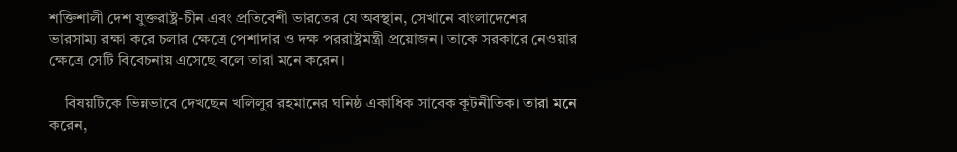শক্তিশালী দেশ যুক্তরাষ্ট্র-চীন এবং প্রতিবেশী ভারতের যে অবস্থান, সেখানে বাংলাদেশের ভারসাম্য রক্ষা করে চলার ক্ষেত্রে পেশাদার ও দক্ষ পররাষ্ট্রমন্ত্রী প্রয়োজন। তাকে সরকারে নেওয়ার ক্ষেত্রে সেটি বিবেচনায় এসেছে বলে তারা মনে করেন।

    বিষয়টিকে ভিন্নভাবে দেখছেন খলিলুর রহমানের ঘনিষ্ঠ একাধিক সাবেক কূটনীতিক। তারা মনে করেন,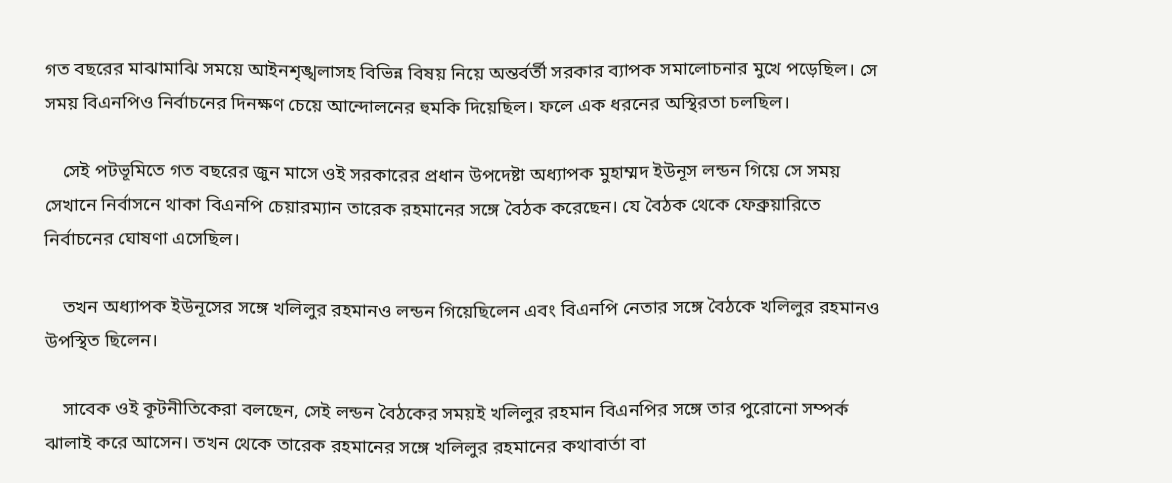গত বছরের মাঝামাঝি সময়ে আইনশৃঙ্খলাসহ বিভিন্ন বিষয় নিয়ে অন্তর্বর্তী সরকার ব্যাপক সমালোচনার মুখে পড়েছিল। সে সময় বিএনপিও নির্বাচনের দিনক্ষণ চেয়ে আন্দোলনের হুমকি দিয়েছিল। ফলে এক ধরনের অস্থিরতা চলছিল।

    সেই পটভূমিতে গত বছরের জুন মাসে ওই সরকারের প্রধান উপদেষ্টা অধ্যাপক মুহাম্মদ ইউনূস লন্ডন গিয়ে সে সময় সেখানে নির্বাসনে থাকা বিএনপি চেয়ারম্যান তারেক রহমানের সঙ্গে বৈঠক করেছেন। যে বৈঠক থেকে ফেব্রুয়ারিতে নির্বাচনের ঘোষণা এসেছিল।

    তখন অধ্যাপক ইউনূসের সঙ্গে খলিলুর রহমানও লন্ডন গিয়েছিলেন এবং বিএনপি নেতার সঙ্গে বৈঠকে খলিলুর রহমানও উপস্থিত ছিলেন।

    সাবেক ওই কূটনীতিকেরা বলছেন, সেই লন্ডন বৈঠকের সময়ই খলিলুর রহমান বিএনপির সঙ্গে তার পুরোনো সম্পর্ক ঝালাই করে আসেন। তখন থেকে তারেক রহমানের সঙ্গে খলিলুর রহমানের কথাবার্তা বা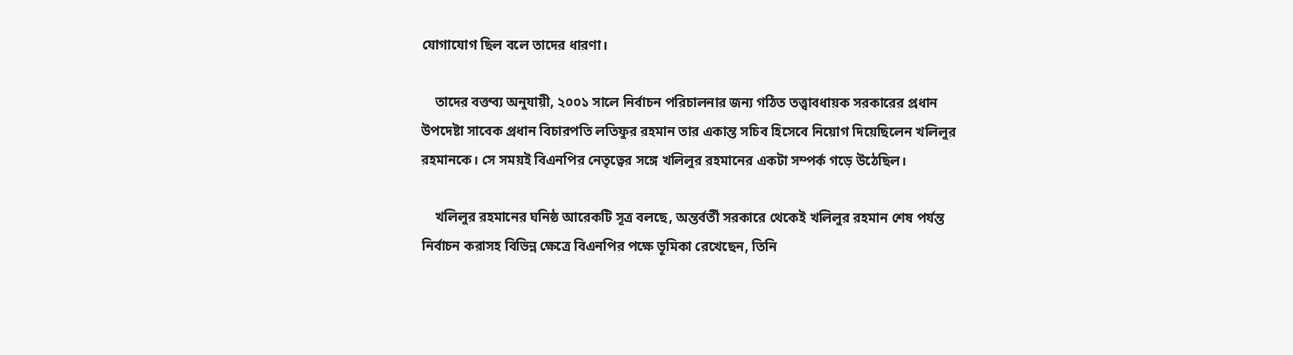যোগাযোগ ছিল বলে তাদের ধারণা।

    তাদের বক্তব্য অনুযায়ী, ২০০১ সালে নির্বাচন পরিচালনার জন্য গঠিত তত্ত্বাবধায়ক সরকারের প্রধান উপদেষ্টা সাবেক প্রধান বিচারপতি লতিফুর রহমান তার একান্ত সচিব হিসেবে নিয়োগ দিয়েছিলেন খলিলুর রহমানকে। সে সময়ই বিএনপির নেতৃত্বের সঙ্গে খলিলুর রহমানের একটা সম্পর্ক গড়ে উঠেছিল।

    খলিলুর রহমানের ঘনিষ্ঠ আরেকটি সূত্র বলছে, অন্তর্বর্তী সরকারে থেকেই খলিলুর রহমান শেষ পর্যন্ত নির্বাচন করাসহ বিভিন্ন ক্ষেত্রে বিএনপির পক্ষে ভূমিকা রেখেছেন, তিনি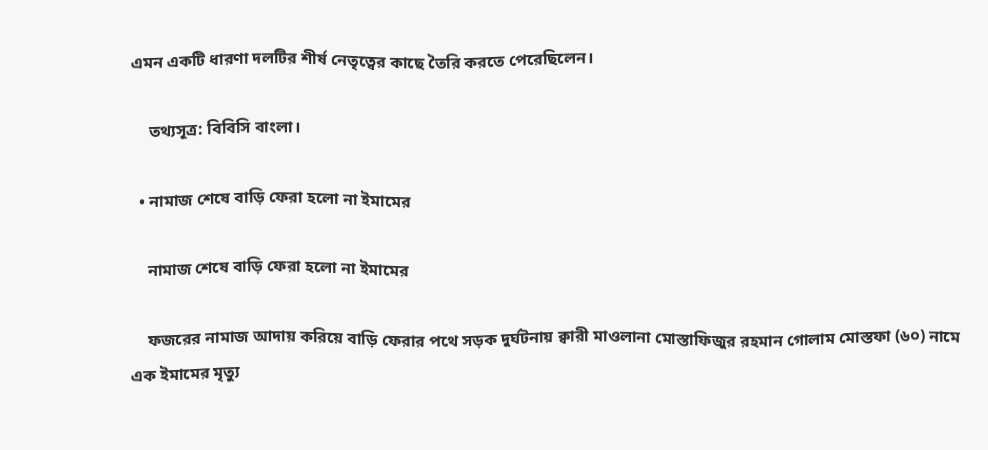এমন একটি ধারণা দলটির শীর্ষ নেতৃত্বের কাছে তৈরি করতে পেরেছিলেন।

    তথ্যসূত্র: বিবিসি বাংলা।

  • নামাজ শেষে বাড়ি ফেরা হলো না ইমামের

    নামাজ শেষে বাড়ি ফেরা হলো না ইমামের

    ফজরের নামাজ আদায় করিয়ে বাড়ি ফেরার পথে সড়ক দুর্ঘটনায় ক্বারী মাওলানা মোস্তাফিজুর রহমান গোলাম মোস্তফা (৬০) নামে এক ইমামের মৃত্যু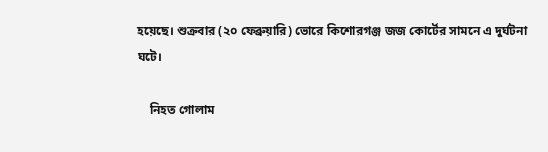হয়েছে। শুক্রবার (২০ ফেব্রুয়ারি) ভোরে কিশোরগঞ্জ জজ কোর্টের সামনে এ দুর্ঘটনা ঘটে।

    নিহত গোলাম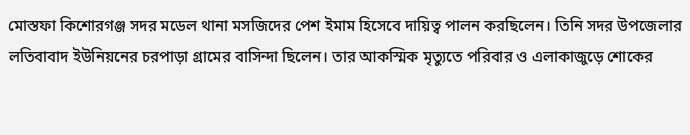মোস্তফা কিশোরগঞ্জ সদর মডেল থানা মসজিদের পেশ ইমাম হিসেবে দায়িত্ব পালন করছিলেন। তিনি সদর উপজেলার লতিবাবাদ ইউনিয়নের চরপাড়া গ্রামের বাসিন্দা ছিলেন। তার আকস্মিক মৃত্যুতে পরিবার ও এলাকাজুড়ে শোকের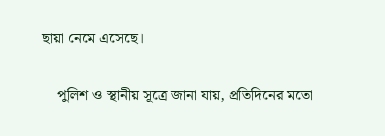ছায়া নেমে এসেছে।

    পুলিশ ও স্থানীয় সূত্রে জানা যায়, প্রতিদিনের মতো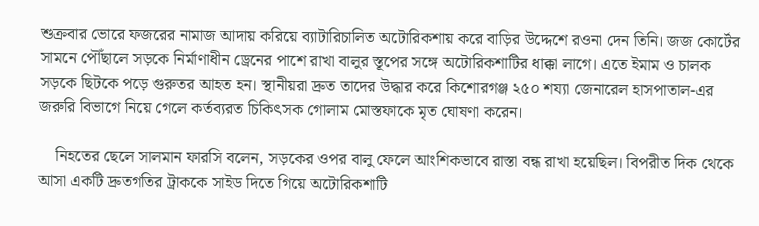শুক্রবার ভোরে ফজরের নামাজ আদায় করিয়ে ব্যাটারিচালিত অটোরিকশায় করে বাড়ির উদ্দেশে রওনা দেন তিনি। জজ কোর্টের সামনে পৌঁছালে সড়কে নির্মাণাধীন ড্রেনের পাশে রাখা বালুর স্তূপের সঙ্গে অটোরিকশাটির ধাক্কা লাগে। এতে ইমাম ও চালক সড়কে ছিটকে পড়ে গুরুতর আহত হন। স্থানীয়রা দ্রুত তাদের উদ্ধার করে কিশোরগঞ্জ ২৫০ শয্যা জেনারেল হাসপাতাল-এর জরুরি বিভাগে নিয়ে গেলে কর্তব্যরত চিকিৎসক গোলাম মোস্তফাকে মৃত ঘোষণা করেন।

    নিহতের ছেলে সালমান ফারসি বলেন, সড়কের ওপর বালু ফেলে আংশিকভাবে রাস্তা বন্ধ রাখা হয়েছিল। বিপরীত দিক থেকে আসা একটি দ্রুতগতির ট্রাককে সাইড দিতে গিয়ে অটোরিকশাটি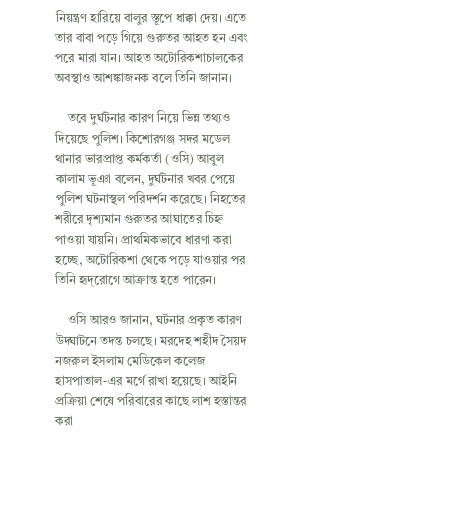নিয়ন্ত্রণ হারিয়ে বালুর স্তূপে ধাক্কা দেয়। এতে তার বাবা পড়ে গিয়ে গুরুতর আহত হন এবং পরে মারা যান। আহত অটোরিকশাচালকের অবস্থাও আশঙ্কাজনক বলে তিনি জানান।

    তবে দুর্ঘটনার কারণ নিয়ে ভিন্ন তথ্যও দিয়েছে পুলিশ। কিশোরগঞ্জ সদর মডেল থানার ভারপ্রাপ্ত কর্মকর্তা (ওসি) আবুল কালাম ভূঞা বলেন, দুর্ঘটনার খবর পেয়ে পুলিশ ঘটনাস্থল পরিদর্শন করেছে। নিহতের শরীরে দৃশ্যমান গুরুতর আঘাতের চিহ্ন পাওয়া যায়নি। প্রাথমিকভাবে ধারণা করা হচ্ছে, অটোরিকশা থেকে পড়ে যাওয়ার পর তিনি হৃদ্‌রোগে আক্রান্ত হতে পারেন।

    ওসি আরও জানান, ঘটনার প্রকৃত কারণ উদ্ঘাটনে তদন্ত চলছে। মরদেহ শহীদ সৈয়দ নজরুল ইসলাম মেডিকেল কলেজ হাসপাতাল-এর মর্গে রাখা হয়েছে। আইনি প্রক্রিয়া শেষে পরিবারের কাছে লাশ হস্তান্তর করা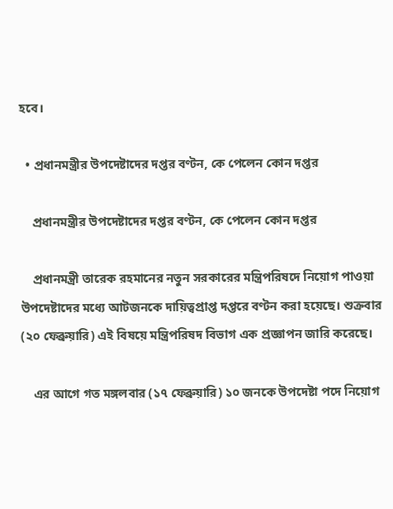হবে।

  • প্রধানমন্ত্রীর উপদেষ্টাদের দপ্তর বণ্টন, কে পেলেন কোন দপ্তর

    প্রধানমন্ত্রীর উপদেষ্টাদের দপ্তর বণ্টন, কে পেলেন কোন দপ্তর

    প্রধানমন্ত্রী তারেক রহমানের নতুন সরকারের মন্ত্রিপরিষদে নিয়োগ পাওয়া উপদেষ্টাদের মধ্যে আটজনকে দায়িত্বপ্রাপ্ত দপ্তরে বণ্টন করা হয়েছে। শুক্রবার (২০ ফেব্রুয়ারি) এই বিষয়ে মন্ত্রিপরিষদ বিভাগ এক প্রজ্ঞাপন জারি করেছে।

    এর আগে গত মঙ্গলবার (১৭ ফেব্রুয়ারি) ১০ জনকে উপদেষ্টা পদে নিয়োগ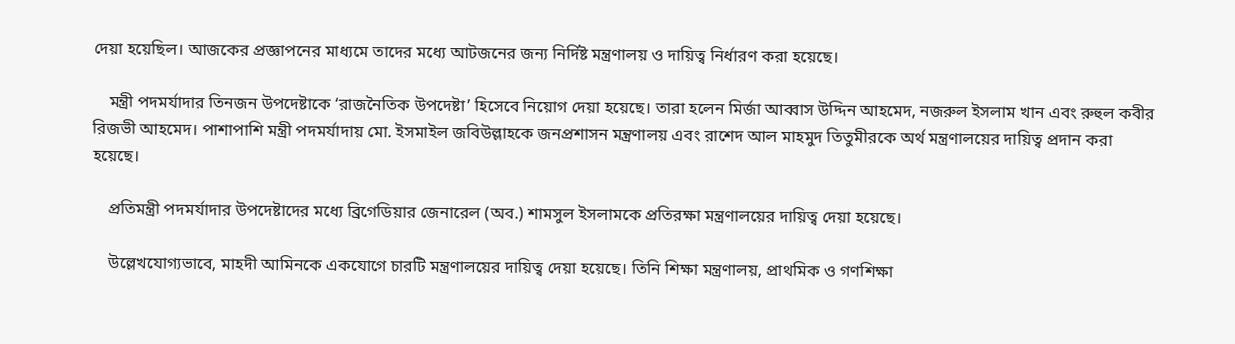দেয়া হয়েছিল। আজকের প্রজ্ঞাপনের মাধ্যমে তাদের মধ্যে আটজনের জন্য নির্দিষ্ট মন্ত্রণালয় ও দায়িত্ব নির্ধারণ করা হয়েছে।

    মন্ত্রী পদমর্যাদার তিনজন উপদেষ্টাকে ‘রাজনৈতিক উপদেষ্টা’ হিসেবে নিয়োগ দেয়া হয়েছে। তারা হলেন মির্জা আব্বাস উদ্দিন আহমেদ, নজরুল ইসলাম খান এবং রুহুল কবীর রিজভী আহমেদ। পাশাপাশি মন্ত্রী পদমর্যাদায় মো. ইসমাইল জবিউল্লাহকে জনপ্রশাসন মন্ত্রণালয় এবং রাশেদ আল মাহমুদ তিতুমীরকে অর্থ মন্ত্রণালয়ের দায়িত্ব প্রদান করা হয়েছে।

    প্রতিমন্ত্রী পদমর্যাদার উপদেষ্টাদের মধ্যে ব্রিগেডিয়ার জেনারেল (অব.) শামসুল ইসলামকে প্রতিরক্ষা মন্ত্রণালয়ের দায়িত্ব দেয়া হয়েছে।

    উল্লেখযোগ্যভাবে, মাহদী আমিনকে একযোগে চারটি মন্ত্রণালয়ের দায়িত্ব দেয়া হয়েছে। তিনি শিক্ষা মন্ত্রণালয়, প্রাথমিক ও গণশিক্ষা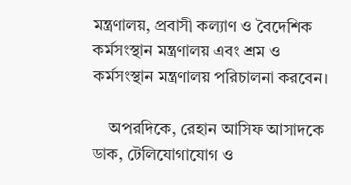মন্ত্রণালয়, প্রবাসী কল্যাণ ও বৈদেশিক কর্মসংস্থান মন্ত্রণালয় এবং শ্রম ও কর্মসংস্থান মন্ত্রণালয় পরিচালনা করবেন।

    অপরদিকে, রেহান আসিফ আসাদকে ডাক, টেলিযোগাযোগ ও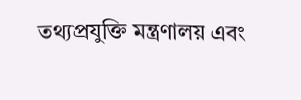তথ্যপ্রযুক্তি মন্ত্রণালয় এবং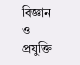বিজ্ঞান ও প্রযুক্তি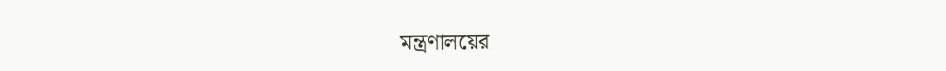মন্ত্রণালয়ের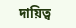দায়িত্ব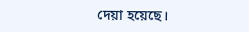দেয়া হয়েছে।